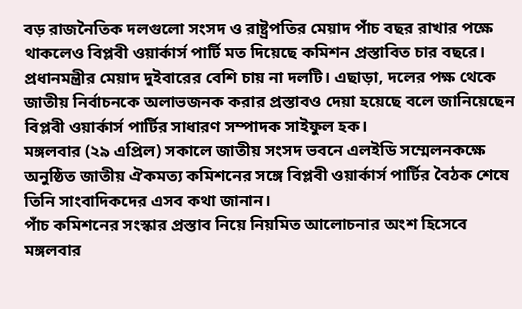বড় রাজনৈতিক দলগুলো সংসদ ও রাষ্ট্রপতির মেয়াদ পাঁচ বছর রাখার পক্ষে থাকলেও বিপ্লবী ওয়ার্কার্স পার্টি মত দিয়েছে কমিশন প্রস্তাবিত চার বছরে। প্রধানমন্ত্রীর মেয়াদ দুইবারের বেশি চায় না দলটি। এছাড়া, দলের পক্ষ থেকে জাতীয় নির্বাচনকে অলাভজনক করার প্রস্তাবও দেয়া হয়েছে বলে জানিয়েছেন বিপ্লবী ওয়ার্কার্স পার্টির সাধারণ সম্পাদক সাইফুল হক।
মঙ্গলবার (২৯ এপ্রিল) সকালে জাতীয় সংসদ ভবনে এলইডি সম্মেলনকক্ষে অনুষ্ঠিত জাতীয় ঐকমত্য কমিশনের সঙ্গে বিপ্লবী ওয়ার্কার্স পার্টির বৈঠক শেষে তিনি সাংবাদিকদের এসব কথা জানান।
পাঁচ কমিশনের সংস্কার প্রস্তাব নিয়ে নিয়মিত আলোচনার অংশ হিসেবে মঙ্গলবার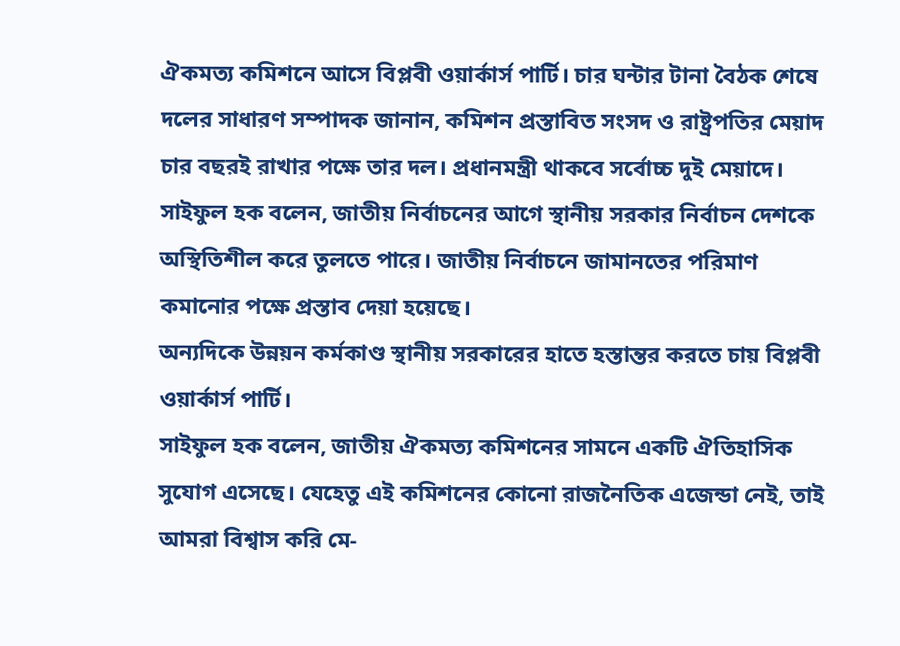ঐকমত্য কমিশনে আসে বিপ্লবী ওয়ার্কার্স পার্টি। চার ঘন্টার টানা বৈঠক শেষে দলের সাধারণ সম্পাদক জানান, কমিশন প্রস্তাবিত সংসদ ও রাষ্ট্রপতির মেয়াদ চার বছরই রাখার পক্ষে তার দল। প্রধানমন্ত্রী থাকবে সর্বোচ্চ দুই মেয়াদে।
সাইফুল হক বলেন, জাতীয় নির্বাচনের আগে স্থানীয় সরকার নির্বাচন দেশকে অস্থিতিশীল করে তুলতে পারে। জাতীয় নির্বাচনে জামানতের পরিমাণ কমানোর পক্ষে প্রস্তাব দেয়া হয়েছে।
অন্যদিকে উন্নয়ন কর্মকাণ্ড স্থানীয় সরকারের হাতে হস্তান্তর করতে চায় বিপ্লবী ওয়ার্কার্স পার্টি।
সাইফুল হক বলেন, জাতীয় ঐকমত্য কমিশনের সামনে একটি ঐতিহাসিক সুযোগ এসেছে। যেহেতু এই কমিশনের কোনো রাজনৈতিক এজেন্ডা নেই, তাই আমরা বিশ্বাস করি মে-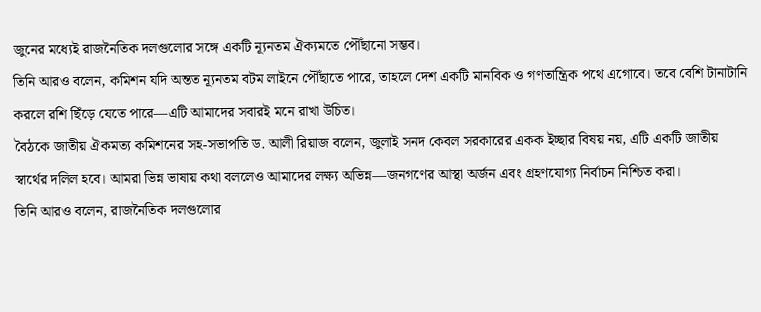জুনের মধ্যেই রাজনৈতিক দলগুলোর সঙ্গে একটি ন্যূনতম ঐক্যমতে পৌঁছানো সম্ভব।
তিনি আরও বলেন, কমিশন যদি অন্তত ন্যূনতম বটম লাইনে পৌঁছাতে পারে, তাহলে দেশ একটি মানবিক ও গণতান্ত্রিক পথে এগোবে। তবে বেশি টানাটানি করলে রশি ছিঁড়ে যেতে পারে—এটি আমাদের সবারই মনে রাখা উচিত।
বৈঠকে জাতীয় ঐকমত্য কমিশনের সহ-সভাপতি ড. আলী রিয়াজ বলেন, জুলাই সনদ কেবল সরকারের একক ইচ্ছার বিষয় নয়, এটি একটি জাতীয় স্বার্থের দলিল হবে। আমরা ভিন্ন ভাষায় কথা বললেও আমাদের লক্ষ্য অভিন্ন—জনগণের আস্থা অর্জন এবং গ্রহণযোগ্য নির্বাচন নিশ্চিত করা।
তিনি আরও বলেন, রাজনৈতিক দলগুলোর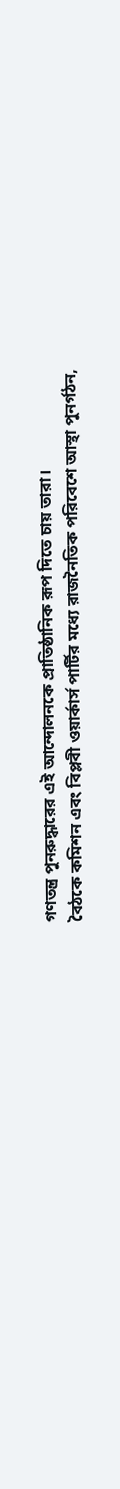গণতন্ত্র পুনরুদ্ধারের এই আন্দোলনকে প্রাতিষ্ঠানিক রূপ দিতে চায় তারা।
বৈঠকে কমিশন এবং বিপ্লবী ওয়ার্কার্স পার্টির মধ্যে রাজনৈতিক পরিবেশে আস্থা পুনর্গঠন,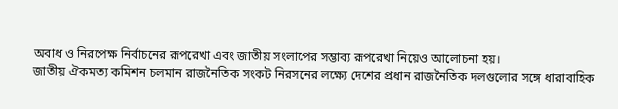অবাধ ও নিরপেক্ষ নির্বাচনের রূপরেখা এবং জাতীয় সংলাপের সম্ভাব্য রূপরেখা নিয়েও আলোচনা হয়।
জাতীয় ঐকমত্য কমিশন চলমান রাজনৈতিক সংকট নিরসনের লক্ষ্যে দেশের প্রধান রাজনৈতিক দলগুলোর সঙ্গে ধারাবাহিক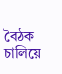বৈঠক চালিয়ে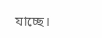যাচ্ছে।